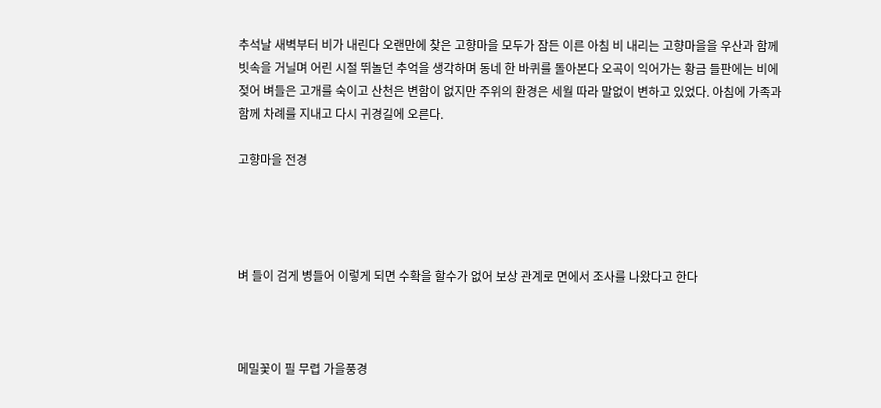추석날 새벽부터 비가 내린다 오랜만에 찾은 고향마을 모두가 잠든 이른 아침 비 내리는 고향마을을 우산과 함께 빗속을 거닐며 어린 시절 뛰놀던 추억을 생각하며 동네 한 바퀴를 돌아본다 오곡이 익어가는 황금 들판에는 비에 젖어 벼들은 고개를 숙이고 산천은 변함이 없지만 주위의 환경은 세월 따라 말없이 변하고 있었다. 아침에 가족과 함께 차례를 지내고 다시 귀경길에 오른다.

고향마을 전경




벼 들이 검게 병들어 이렇게 되면 수확을 할수가 없어 보상 관계로 면에서 조사를 나왔다고 한다



메밀꽃이 필 무렵 가을풍경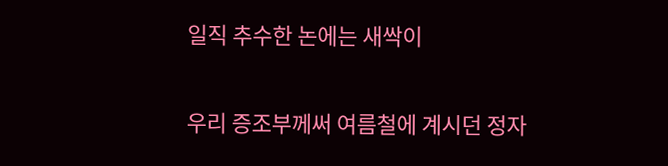일직 추수한 논에는 새싹이

우리 증조부께써 여름철에 계시던 정자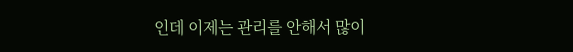인데 이제는 관리를 안해서 많이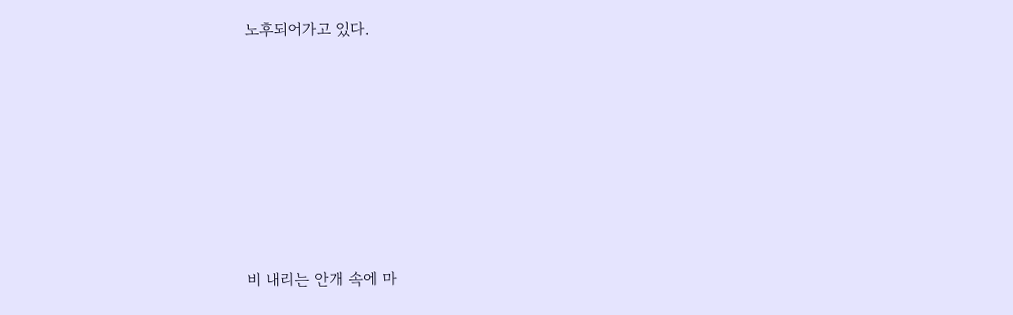노후되어가고 있다.










비 내리는 안개 속에 마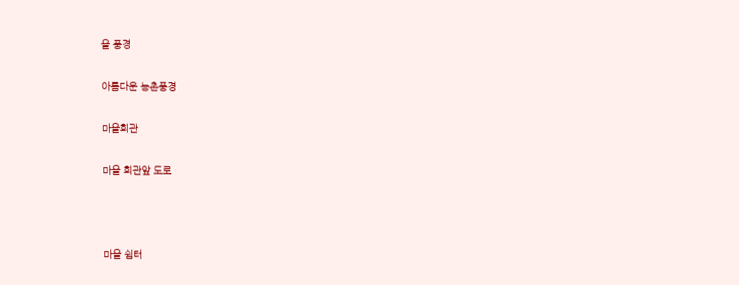을 풍경

아름다운 농촌풍경

마을회관

마을 회관앞 도로



마을 쉼터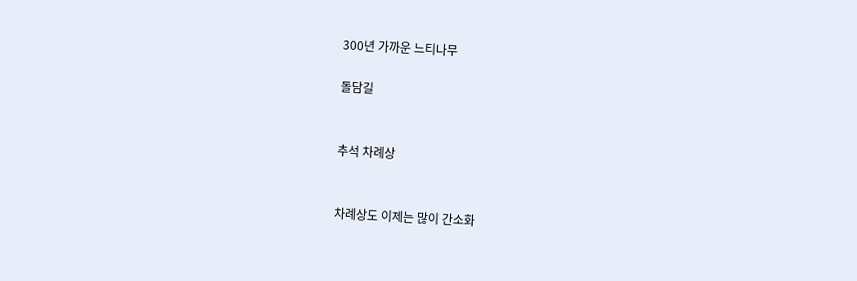300년 가까운 느티나무

돌담길


추석 차례상


차례상도 이제는 많이 간소화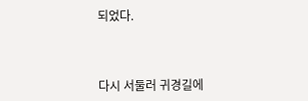되었다.



다시 서둘러 귀경길에